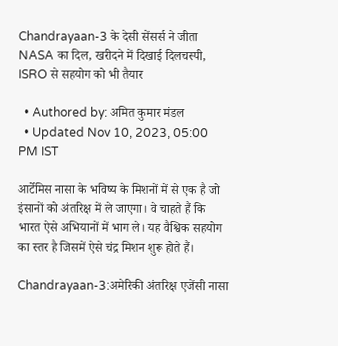Chandrayaan-3 के देसी सेंसर्स ने जीता NASA का दिल, खरीदने में दिखाई दिलचस्पी, ISRO से सहयोग को भी तैयार

  • Authored by: अमित कुमार मंडल
  • Updated Nov 10, 2023, 05:00 PM IST

आर्टेमिस नासा के भविष्य के मिशनों में से एक है जो इंसानों को अंतरिक्ष में ले जाएगा। वे चाहते हैं कि भारत ऐसे अभियानों में भाग ले। यह वैश्विक सहयोग का स्तर है जिसमें ऐसे चंद्र मिशन शुरू होते हैं।

Chandrayaan-3:अमेरिकी अंतरिक्ष एजेंसी नासा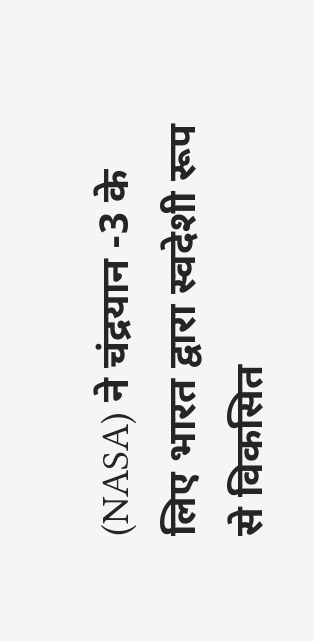(NASA) ने चंद्रयान -3 के लिए भारत द्वारा स्वदेशी रूप से विकसित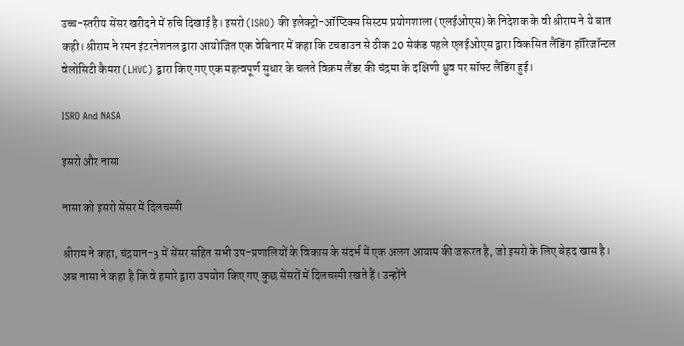उच्च-स्तरीय सेंसर खरीदने में रुचि दिखाई है। इसरो (ISRO) की इलेक्ट्रो-ऑप्टिक्स सिस्टम प्रयोगशाला (एलईओएस) के निदेशक के वी श्रीराम ने ये बात कही। श्रीराम ने रमन इंटरनेशनल द्वारा आयोजित एक वेबिनार में कहा कि टचडाउन से ठीक 20 सेकंड पहले एलईओएस द्वारा विकसित लैंडिंग हॉरिजॉन्टल वेलोसिटी कैमरा (LHVC) द्वारा किए गए एक महत्वपूर्ण सुधार के चलते विक्रम लैंडर की चंद्रमा के दक्षिणी ध्रुव पर सॉफ्ट लैंडिंग हुई।

ISRO And NASA

इसरो और नासा

नासा को इसरो सेंसर में दिलचस्पी

श्रीराम ने कहा, चंद्रयान-3 में सेंसर सहित सभी उप-प्रणालियों के विकास के संदर्भ में एक अलग आयाम की जरूरत है, जो इसरो के लिए बेहद खास है। अब नासा ने कहा है कि वे हमारे द्वारा उपयोग किए गए कुछ सेंसरों में दिलचस्पी रखते हैं। उन्होंने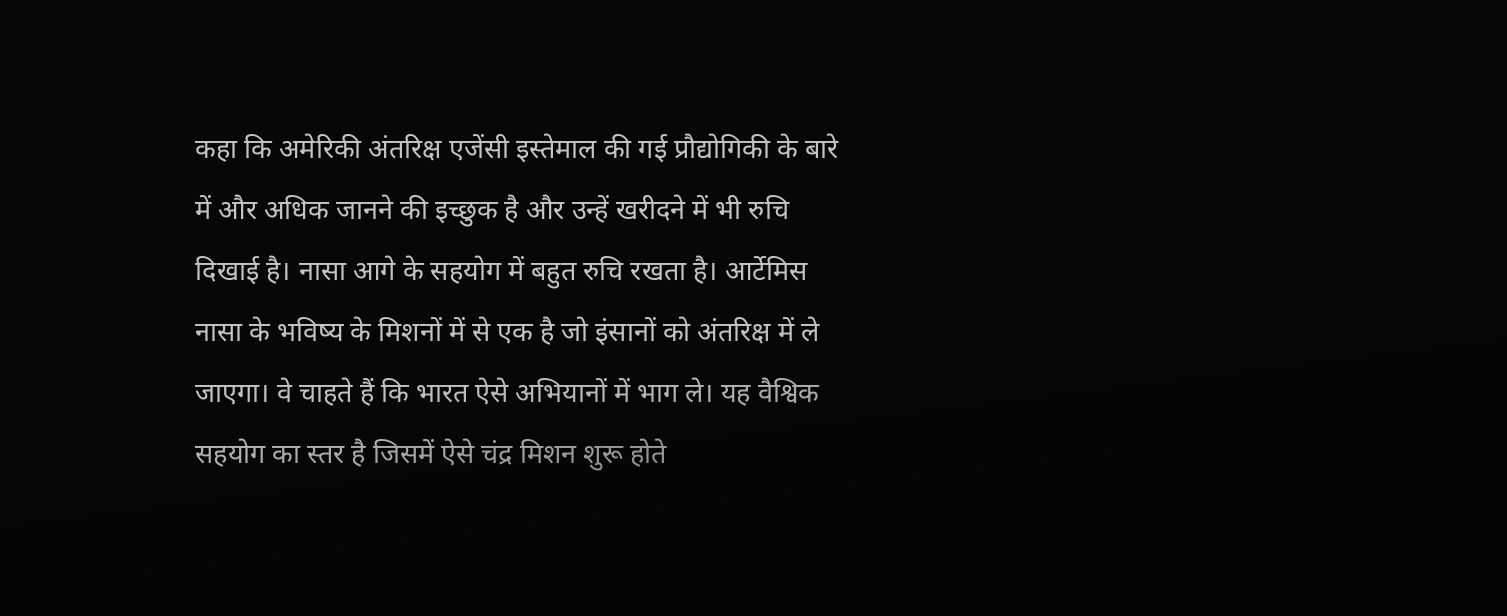कहा कि अमेरिकी अंतरिक्ष एजेंसी इस्तेमाल की गई प्रौद्योगिकी के बारे में और अधिक जानने की इच्छुक है और उन्हें खरीदने में भी रुचि दिखाई है। नासा आगे के सहयोग में बहुत रुचि रखता है। आर्टेमिस नासा के भविष्य के मिशनों में से एक है जो इंसानों को अंतरिक्ष में ले जाएगा। वे चाहते हैं कि भारत ऐसे अभियानों में भाग ले। यह वैश्विक सहयोग का स्तर है जिसमें ऐसे चंद्र मिशन शुरू होते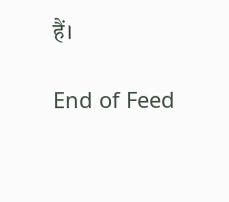हैं।

End of Feed